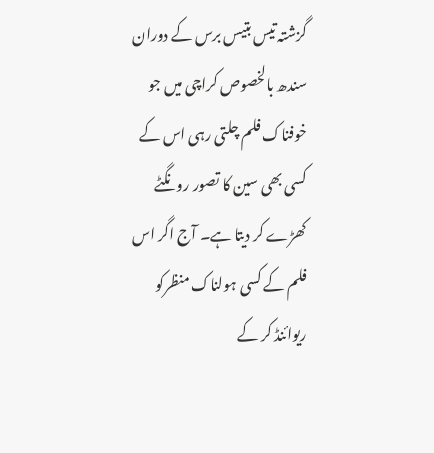گزشتہ تیس بتیس برس کے دوران سندھ بالخصوص کراچی میں جو خوفناک فلم چلتی رہی اس کے کسی بھی سین کا تصور رونگٹے کھڑے کر دیتا ہے۔ آج اگر اس فلم کے کسی ہولناک منظرکو ریوائنڈ کر کے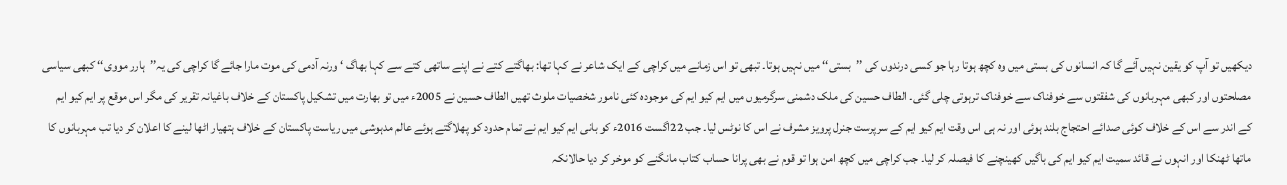دیکھیں تو آپ کو یقین نہیں آئے گا کہ انسانوں کی بستی میں وہ کچھ ہوتا رہا جو کسی درندوں کی ’’بستی‘‘ میں نہیں ہوتا۔ تبھی تو اس زمانے میں کراچی کے ایک شاعر نے کہا تھا: بھاگتے کتے نے اپنے ساتھی کتے سے کہا بھاگ ‘ ورنہ آدمی کی موت مارا جائے گا کراچی کی یہ’’ہارر مووی‘‘ کبھی سیاسی مصلحتوں اور کبھی مہربانوں کی شفقتوں سے خوفناک سے خوفناک ترہوتی چلی گئی۔ الطاف حسین کی ملک دشمنی سرگرمیوں میں ایم کیو ایم کی موجودہ کئی نامور شخصیات ملوث تھیں الطاف حسین نے 2005ء میں تو بھارت میں تشکیل پاکستان کے خلاف باغیانہ تقریر کی مگر اس موقع پر ایم کیو ایم کے اندر سے اس کے خلاف کوئی صدائے احتجاج بلند ہوئی اور نہ ہی اس وقت ایم کیو ایم کے سرپرست جنرل پرویز مشرف نے اس کا نوٹس لیا۔ جب 22اگست 2016ء کو بانی ایم کیو ایم نے تمام حدود کو پھلاگتے ہوئے عالم مدہوشی میں ریاست پاکستان کے خلاف ہتھیار اٹھا لینے کا اعلان کر دیا تب مہربانوں کا ماتھا ٹھنکا اور انہوں نے قائد سمیت ایم کیو ایم کی باگیں کھینچنے کا فیصلہ کر لیا۔ جب کراچی میں کچھ امن ہوا تو قوم نے بھی پرانا حساب کتاب مانگنے کو موخر کر دیا حالانکہ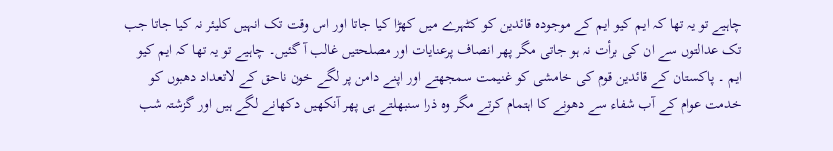چاہیے تو یہ تھا کہ ایم کیو ایم کے موجودہ قائدین کو کٹہرے میں کھڑا کیا جاتا اور اس وقت تک انہیں کلیئر نہ کیا جاتا جب تک عدالتوں سے ان کی برأت نہ ہو جاتی مگر پھر انصاف پرعنایات اور مصلحتیں غالب آ گئیں۔ چاہیے تو یہ تھا کہ ایم کیو ایم ۔ پاکستان کے قائدین قوم کی خامشی کو غنیمت سمجھتے اور اپنے دامن پر لگے خون ناحق کے لاتعداد دھبوں کو خدمت عوام کے آب شفاء سے دھونے کا اہتمام کرتے مگر وہ ذرا سنبھلتے ہی پھر آنکھیں دکھانے لگے ہیں اور گزشتہ شب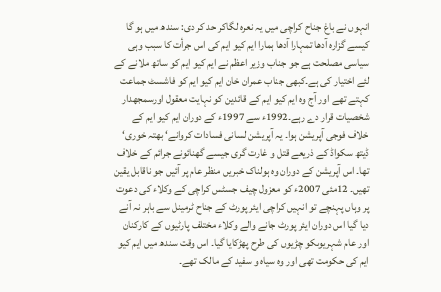انہوں نے باغ جناح کراچی میں یہ نعرہ لگاکر حد کر دی: سندھ میں ہو گا کیسے گزارہ آدھا تمہارا آدھا ہمارا ایم کیو ایم کی اس جرأت کا سبب وہی سیاسی مصلحت ہے جو جناب وزیر اعظم نے ایم کیو ایم کو ساتھ ملانے کے لئے اختیار کی ہے۔کبھی جناب عمران خان ایم کیو ایم کو فاشسٹ جماعت کہتے تھے اور آج وہ ایم کیو ایم کے قائدین کو نہایت معقول اورسمجھدار شخصیات قرار دے رہے۔1992ء سے 1997ء کے دوران ایم کیو ایم کے خلاف فوجی آپریشن ہوا۔ یہ آپریشن لسانی فسادات کروانے‘ بھتہ خوری‘ ڈیتھ سکواڈ کے ذریعے قتل و غارت گری جیسے گھنائونے جرائم کے خلاف تھا۔ اس آپریشن کے دوران وہ ہولناک خبریں منظر عام پر آئیں جو ناقابل یقین تھیں۔ 12مئی 2007ء کو معزول چیف جسٹس کراچی کے وکلاء کی دعوت پر وہاں پہنچے تو انہیں کراچی ایئر پورٹ کے جناح ٹرمینل سے باہر نہ آنے دیا گیا اس دوران ایئر پورٹ جانے والے وکلاء مختلف پارٹیوں کے کارکنان اور عام شہریوںکو چڑیوں کی طرح پھڑکایا گیا۔ اس وقت سندھ میں ایم کیو ایم کی حکومت تھی اور وہ سیاہ و سفید کے مالک تھے۔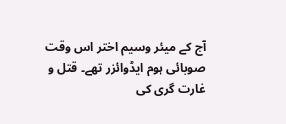آج کے میئر وسیم اختر اس وقت صوبائی ہوم ایڈوائزر تھے۔ قتل و غارت گری کی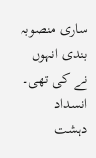ساری منصوبہ بندی انہوں نے کی تھی۔ انسداد دہشت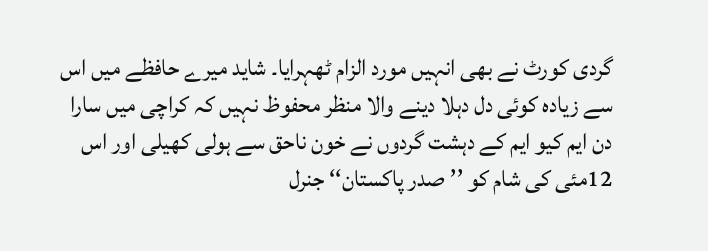گردی کورٹ نے بھی انہیں مورد الزام ٹھہرایا۔ شاید میرے حافظے میں اس سے زیادہ کوئی دل دہلا دینے والا منظر محفوظ نہیں کہ کراچی میں سارا دن ایم کیو ایم کے دہشت گردوں نے خون ناحق سے ہولی کھیلی اور اس 12مئی کی شام کو ’’صدر پاکستان‘‘ جنرل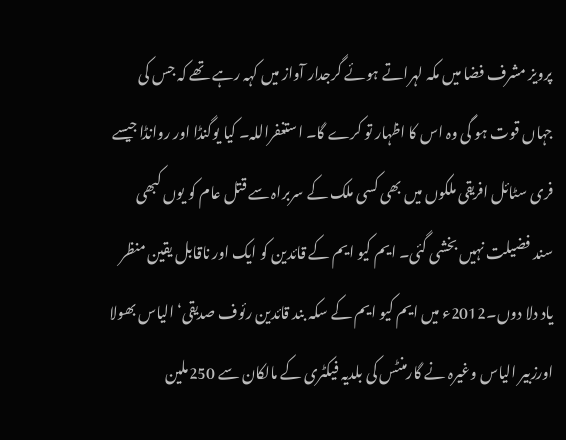پرویز مشرف فضا میں مکہ لہراتے ہوئے گرجدار آواز میں کہہ رہے تھے کہ جس کی جہاں قوت ہو گی وہ اس کا اظہار تو کرے گا۔ استغفراللہ۔ کیا یوگنڈا اور روانڈا جیسے فری سٹائل افریقی ملکوں میں بھی کسی ملک کے سربراہ سے قتل عام کو یوں کبھی سند فضیلت نہیں بخشی گئی۔ ایم کیو ایم کے قائدین کو ایک اور ناقابل یقین منظر یاد دلا دوں۔2012ء میں ایم کیو ایم کے سکہ بند قائدین رئوف صدیقی‘ الیاس بھولا اورزبیر الیاس وغیرہ نے گارمنٹس کی بلدیہ فیکٹری کے مالکان سے 250ملین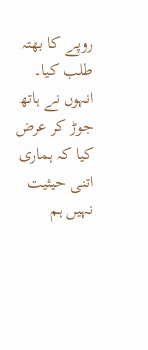روپے کا بھتہ طلب کیا۔ انہوں نے ہاتھ جوڑ کر عرض کیا کہ ہماری اتنی حیثیت نہیں ہم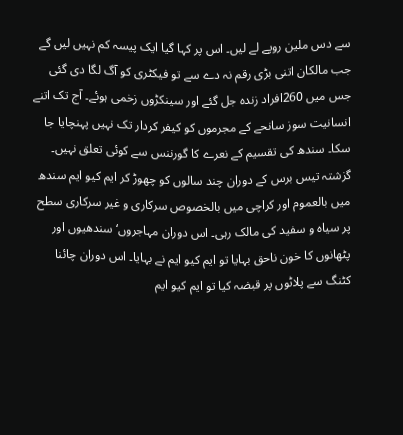سے دس ملین روپے لے لیں۔ اس پر کہا گیا ایک پیسہ کم نہیں لیں گے جب مالکان اتنی بڑی رقم نہ دے سے تو فیکٹری کو آگ لگا دی گئی جس میں 260افراد زندہ جل گئے اور سینکڑوں زخمی ہوئے۔ آج تک اتنے انسانیت سوز سانحے کے مجرموں کو کیفر کردار تک نہیں پہنچایا جا سکا۔ سندھ کی تقسیم کے نعرے کا گورننس سے کوئی تعلق نہیں۔ گزشتہ تیس برس کے دوران چند سالوں کو چھوڑ کر ایم کیو ایم سندھ میں بالعموم اور کراچی میں بالخصوص سرکاری و غیر سرکاری سطح پر سیاہ و سفید کی مالک رہی۔ اس دوران مہاجروں‘ سندھیوں اور پٹھانوں کا خون ناحق بہایا تو ایم کیو ایم نے بہایا۔ اس دوران چائنا کٹنگ سے پلاٹوں پر قبضہ کیا تو ایم کیو ایم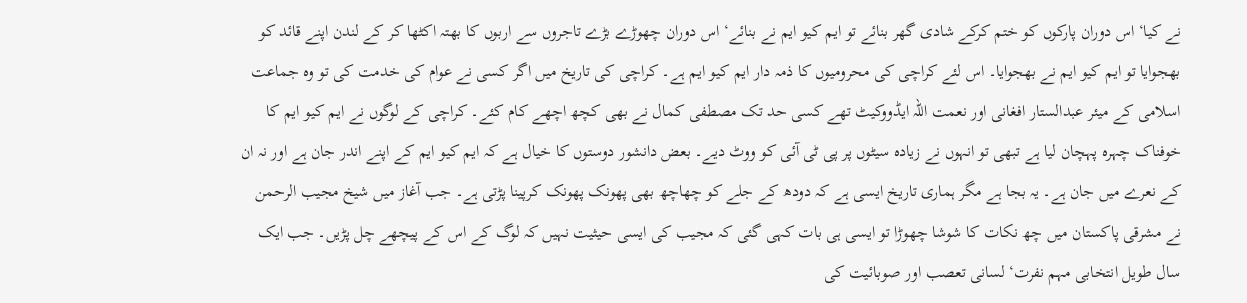نے کیا‘ اس دوران پارکوں کو ختم کرکے شادی گھر بنائے تو ایم کیو ایم نے بنائے‘ اس دوران چھوڑے بڑے تاجروں سے اربوں کا بھتہ اکٹھا کر کے لندن اپنے قائد کو بھجوایا تو ایم کیو ایم نے بھجوایا۔ اس لئے کراچی کی محرومیوں کا ذمہ دار ایم کیو ایم ہے۔ کراچی کی تاریخ میں اگر کسی نے عوام کی خدمت کی تو وہ جماعت اسلامی کے میئر عبدالستار افغانی اور نعمت اللہ ایڈووکیٹ تھے کسی حد تک مصطفی کمال نے بھی کچھ اچھے کام کئے۔ کراچی کے لوگوں نے ایم کیو ایم کا خوفناک چہرہ پہچان لیا ہے تبھی تو انہوں نے زیادہ سیٹوں پر پی ٹی آئی کو ووٹ دیے۔ بعض دانشور دوستوں کا خیال ہے کہ ایم کیو ایم کے اپنے اندر جان ہے اور نہ ان کے نعرے میں جان ہے۔ یہ بجا ہے مگر ہماری تاریخ ایسی ہے کہ دودھ کے جلے کو چھاچھ بھی پھونک پھونک کرپینا پڑتی ہے۔ جب آغاز میں شیخ مجیب الرحمن نے مشرقی پاکستان میں چھ نکات کا شوشا چھوڑا تو ایسی ہی بات کہی گئی کہ مجیب کی ایسی حیثیت نہیں کہ لوگ کے اس کے پیچھے چل پڑیں۔ جب ایک سال طویل انتخابی مہم نفرت‘ لسانی تعصب اور صوبائیت کی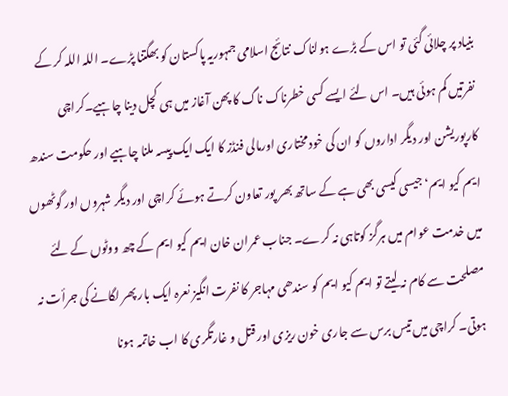بنیاد پر چلائی گئی تو اس کے بڑے ہولناک نتائج اسلامی جمہوریہ پاکستان کو بھگتنا پڑے۔ اللہ اللہ کر کے نفرتیں کم ہوئی ہیں۔ اس لئے ایسے کسی خطرناک ناگ کا پھن آغاز میں ہی کچل دینا چاہیے۔کراچی کارپوریشن اور دیگر اداروں کو ان کی خود مختاری اورمالی فنڈز کا ایک ایک پیسہ ملنا چاہیے اور حکومت سندھ ایم کیو ایم‘ جیسی کیسی بھی ہے کے ساتھ بھر پور تعاون کرتے ہوئے کراچی اور دیگر شہروں اور گوٹھوں میں خدمت عوام میں ہرگز کوتاہی نہ کرے۔ جناب عمران خان ایم کیو ایم کے چھ ووٹوں کے لئے مصلحت سے کام نہ لیتے تو ایم کیو ایم کو سندھی مہاجر کا نفرت انگیز نعرہ ایک بار پھر لگانے کی جرأت نہ ہوتی۔ کراچی میں تیس برس سے جاری خون ریزی اور قتل و غارتگری کا اب خاتمہ ہونا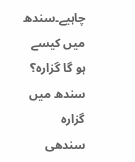چاہیے۔سندھ میں کیسے ہو گا گزارہ؟ سندھ میں گزارہ سندھی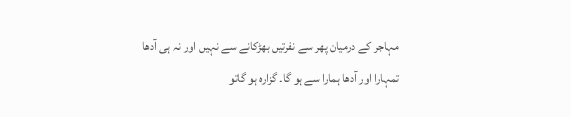مہاجر کے درمیان پھر سے نفرتیں بھڑکانے سے نہیں اور نہ ہی آدھا تمہارا اور آدھا ہمارا سے ہو گا۔ گزارہ ہو گاتو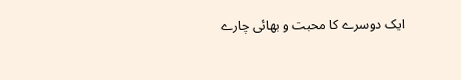ایک دوسرے کا محبت و بھائی چارے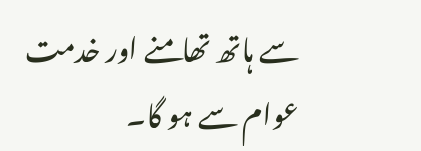سے ہاتھ تھامنے اور خدمت عوام سے ہو گا۔